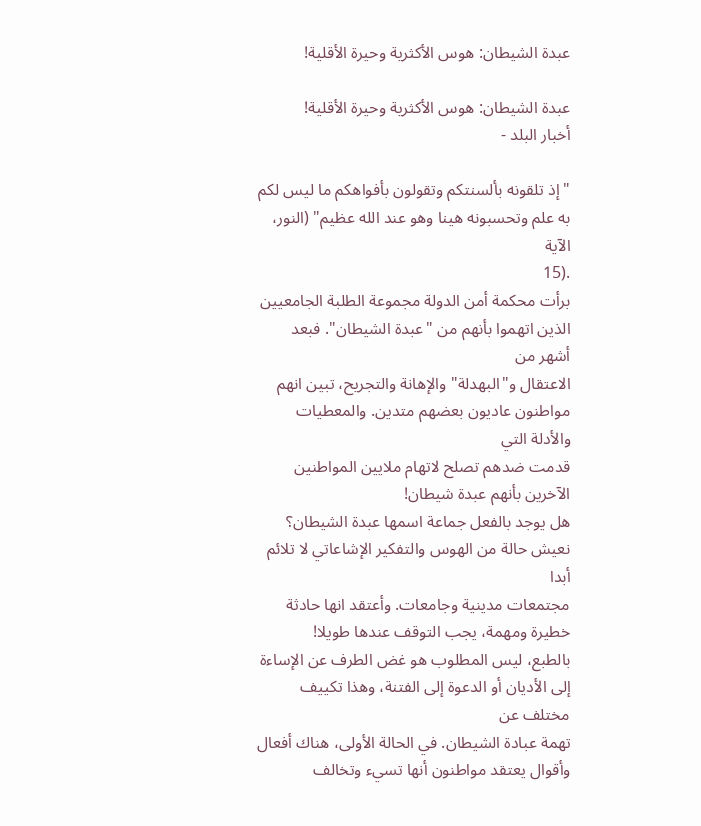عبدة الشيطان: هوس الأكثرية وحيرة الأقلية!

عبدة الشيطان: هوس الأكثرية وحيرة الأقلية!
أخبار البلد -

"إذ تلقونه بألسنتكم وتقولون بأفواھكم ما لیس لكم به علم وتحسبونه ھینا وھو عند الله عظیم" (النور، الآية
.(15
برأت محكمة أمن الدولة مجموعة الطلبة الجامعیین الذين اتھموا بأنھم من "عبدة الشیطان". فبعد أشھر من
الاعتقال و"البهدلة" والإھانة والتجريح، تبین انهم مواطنون عاديون بعضهم متدين. والمعطیات والأدلة التي
قدمت ضدھم تصلح لاتھام ملايین المواطنین الآخرين بأنھم عبدة شیطان!
ھل يوجد بالفعل جماعة اسمها عبدة الشیطان؟ نعیش حالة من الهوس والتفكیر الإشاعاتي لا تلائم أبدا
مجتمعات مدينیة وجامعات. وأعتقد انها حادثة خطیرة ومهمة، يجب التوقف عندھا طويلا!
بالطبع، لیس المطلوب ھو غض الطرف عن الإساءة إلى الأديان أو الدعوة إلى الفتنة، وھذا تكییف مختلف عن
تھمة عبادة الشیطان. في الحالة الأولى، ھناك أفعال وأقوال يعتقد مواطنون أنھا تسيء وتخالف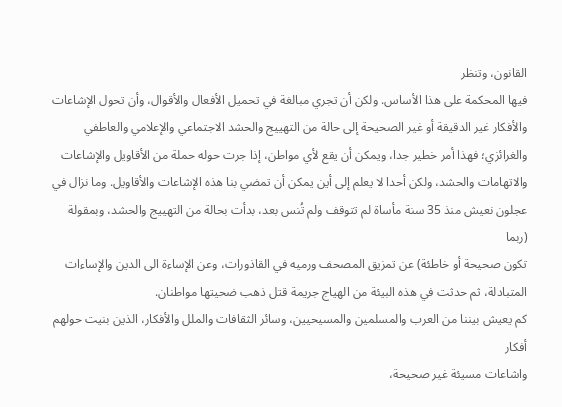القانون، وتنظر
فیھا المحكمة على ھذا الأساس. ولكن أن تجري مبالغة في تحمیل الأفعال والأقوال، وأن تحول الإشاعات
والأفكار غیر الدقیقة أو غیر الصحیحة إلى حالة من التهييج والحشد الاجتماعي والإعلامي والعاطفي
والغرائزي؛ فھذا أمر خطیر جدا، ويمكن أن يقع لأي مواطن، إذا جرت حوله حملة من الأقاويل والإشاعات
والاتھامات والحشد، ولكن أحدا لا يعلم إلى أين يمكن أن تمضي بنا ھذه الإشاعات والأقاويل. وما نزال في
عجلون نعیش منذ 35 سنة مأساة لم تتوقف ولم تُنس بعد، بدأت بحالة من التهييج والحشد، وبمقولة (ربما
تكون صحیحة أو خاطئة) عن تمزيق المصحف ورمیه في القاذورات، وعن الإساءة الى الدين والإساءات
المتبادلة، ثم حدثت في ھذه البیئة من الھیاج جريمة قتل ذھب ضحیتھا مواطنان.
كم يعیش بیننا من العرب والمسلمین والمسیحیین، وسائر الثقافات والملل والأفكار، الذين بنیت حولھم أفكار
واشاعات مسیئة غیر صحیحة،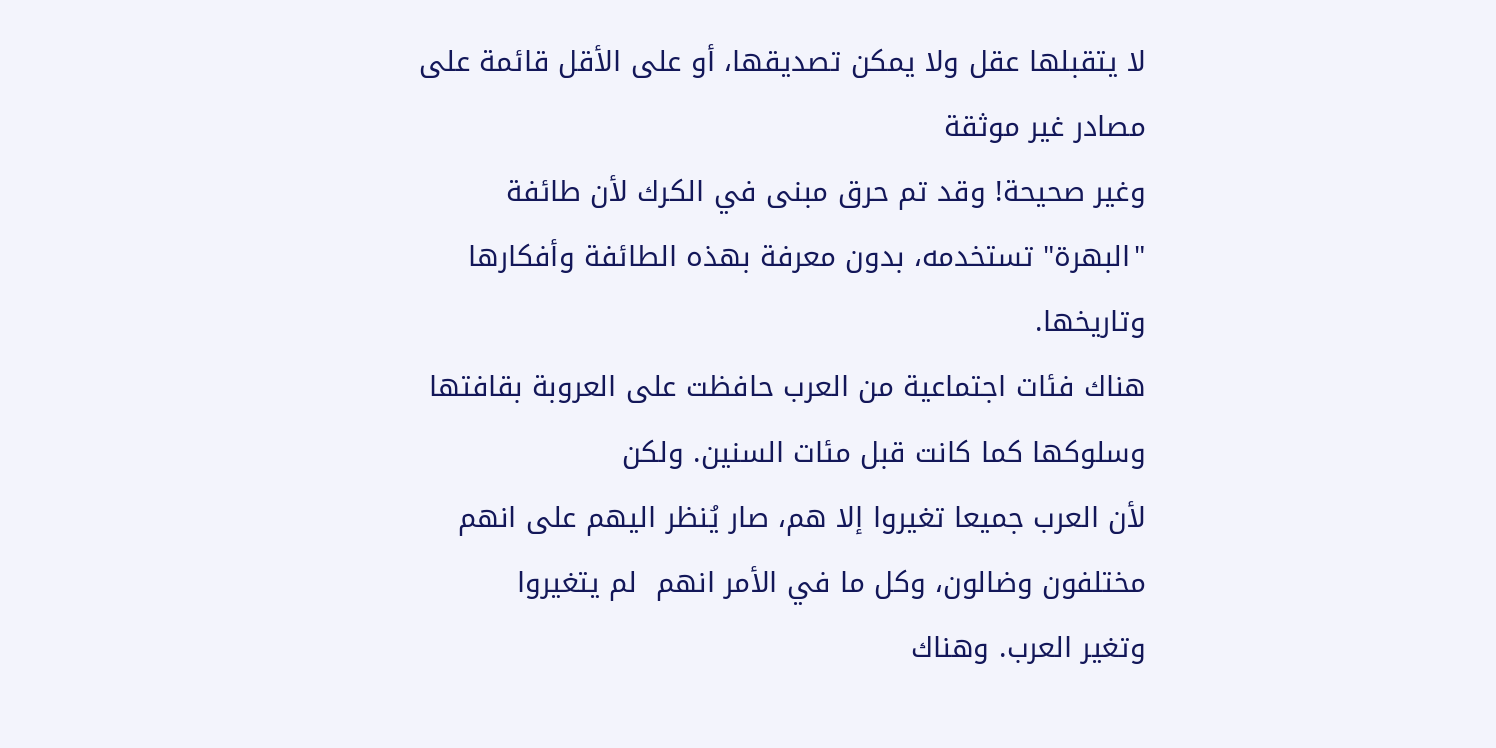لا يتقبلھا عقل ولا يمكن تصديقھا، أو على الأقل قائمة على مصادر غیر موثقة
وغیر صحیحة! وقد تم حرق مبنى في الكرك لأن طائفة "البھرة" تستخدمه، بدون معرفة بھذه الطائفة وأفكارھا
وتاريخھا.
ھناك فئات اجتماعیة من العرب حافظت على العروبة بقافتها وسلوكها كما كانت قبل مئات السنین. ولكن
لأن العرب جمیعا تغیروا إلا ھم، صار يُنظر اليهم على انهم مختلفون وضالون، وكل ما في الأمر انهم  لم يتغیروا
وتغیر العرب. وھناك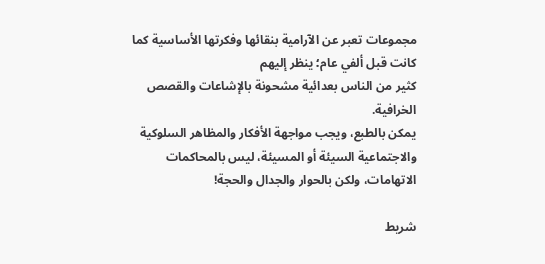مجموعات تعبر عن الآرامیة بنقائھا وفكرتھا الأساسیة كما كانت قبل ألفي عام؛ ينظر إلیھم
كثیر من الناس بعدائیة مشحونة بالإشاعات والقصص الخرافیة.
يمكن بالطبع، ويجب مواجھة الأفكار والمظاھر السلوكیة والاجتماعیة السیئة أو المسیئة، لیس بالمحاكمات
الاتهامات، ولكن بالحوار والجدال والحجة!

شريط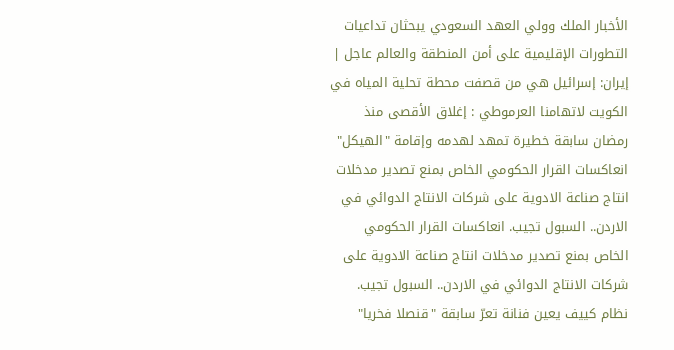الأخبار الملك وولي العهد السعودي يبحثان تداعيات التطورات الإقليمية على أمن المنطقة والعالم عاجل | إيران: إسرائيل هي من قصفت محطة تحلية المياه في الكويت لاتهامنا العرموطي : إغلاق الأقصى منذ رمضان سابقة خطيرة تمهد لهدمه وإقامة "الهيكل" انعاكسات القرار الحكومي الخاص بمنع تصدير مدخلات انتاج صناعة الادوية على شركات الانتاج الدوائي في الاردن.. السبول تجيب. انعاكسات القرار الحكومي الخاص بمنع تصدير مدخلات انتاج صناعة الادوية على شركات الانتاج الدوائي في الاردن.. السبول تجيب. نظام كييف يعين فنانة تعرّ سابقة "قنصلا فخريا"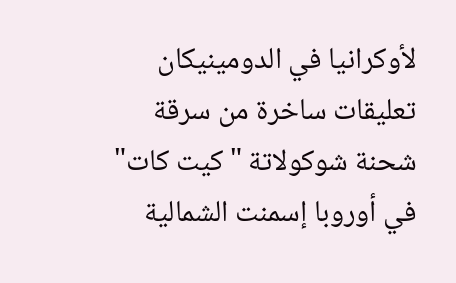لأوكرانيا في الدومينيكان تعليقات ساخرة من سرقة شحنة شوكولاتة "كيت كات" في أوروبا إسمنت الشمالية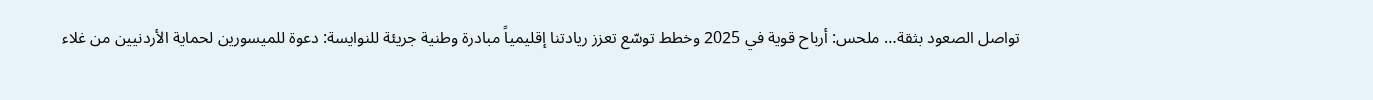تواصل الصعود بثقة… ملحس: أرباح قوية في 2025 وخطط توسّع تعزز ريادتنا إقليمياً مبادرة وطنية جريئة للنوايسة: دعوة للميسورين لحماية الأردنيين من غلاء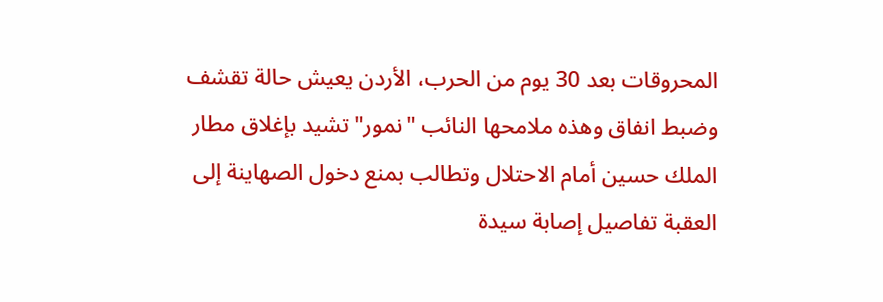المحروقات بعد 30 يوم من الحرب، الأردن يعيش حالة تقشف وضبط انفاق وهذه ملامحها النائب "نمور" تشيد بإغلاق مطار الملك حسين أمام الاحتلال وتطالب بمنع دخول الصهاينة إلى العقبة تفاصيل إصابة سيدة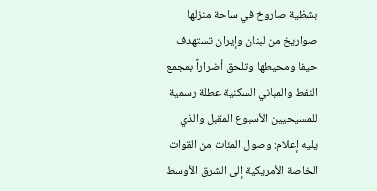بشظية صاروخ في ساحة منزلها صواريخ من لبنان وإيران تستهدف حيفا ومحيطها وتلحق أضراراً بمجمع النفط والمباني السكنية عطلة رسمية للمسيحيين الأسبوع المقبل والذي يليه إعلام: وصول المئات من القوات الخاصة الأمريكية إلى الشرق الأوسط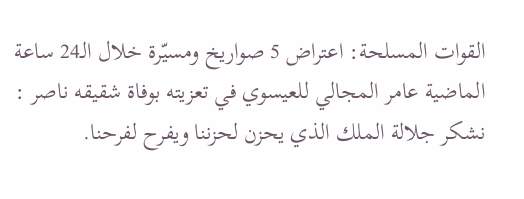القوات المسلحة: اعتراض 5 صواريخ ومسيّرة خلال الـ24 ساعة الماضية عامر المجالي للعيسوي في تعزيته بوفاة شقيقه ناصر : نشكر جلالة الملك الذي يحزن لحزننا ويفرح لفرحنا.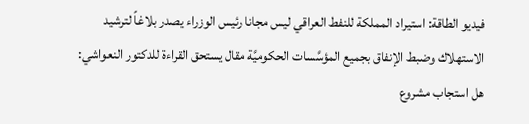فيديو الطاقة: استيراد المملكة للنفط العراقي ليس مجانا رئيس الوزراء يصدر بلاغاً لترشيد الاستهلاك وضبط الإنفاق بجميع المؤسَّسات الحكوميَّة مقال يستحق القراءة للدكتور النعواشي: هل استجاب مشروع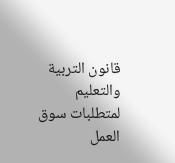قانون التربية والتعليم لمتطلبات سوق العمل